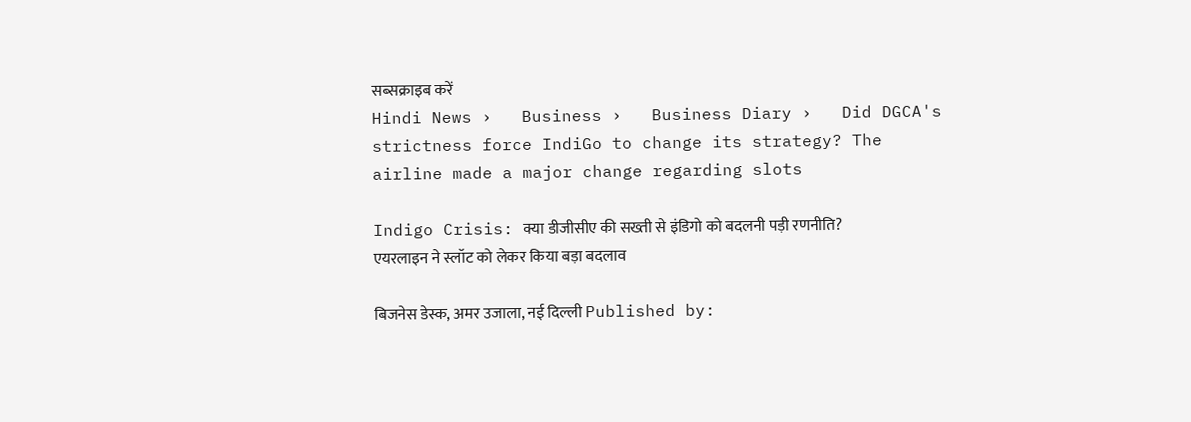सब्सक्राइब करें
Hindi News ›   Business ›   Business Diary ›   Did DGCA's strictness force IndiGo to change its strategy? The airline made a major change regarding slots

Indigo Crisis: क्या डीजीसीए की सख्ती से इंडिगो को बदलनी पड़ी रणनीति? एयरलाइन ने स्लॉट को लेकर किया बड़ा बदलाव

बिजनेस डेस्क, अमर उजाला, नई दिल्ली Published by: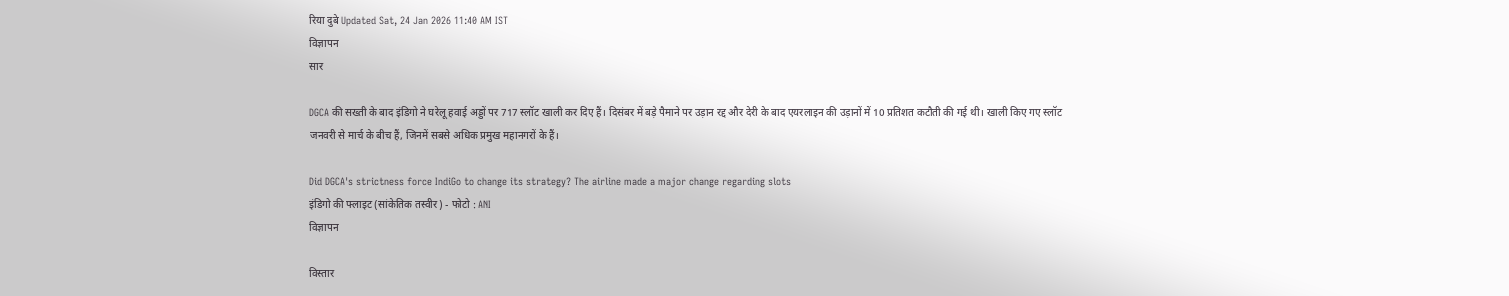रिया दुबे Updated Sat, 24 Jan 2026 11:40 AM IST
विज्ञापन
सार

DGCA की सख्ती के बाद इंडिगो ने घरेलू हवाई अड्डों पर 717 स्लॉट खाली कर दिए हैं। दिसंबर में बड़े पैमाने पर उड़ान रद्द और देरी के बाद एयरलाइन की उड़ानों में 10 प्रतिशत कटौती की गई थी। खाली किए गए स्लॉट जनवरी से मार्च के बीच हैं, जिनमें सबसे अधिक प्रमुख महानगरों के हैं।

Did DGCA's strictness force IndiGo to change its strategy? The airline made a major change regarding slots
इंडिगो की फ्लाइट (सांकेतिक तस्वीर) - फोटो : ANI
विज्ञापन

विस्तार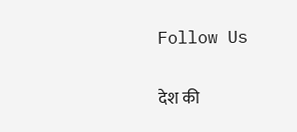Follow Us

देश की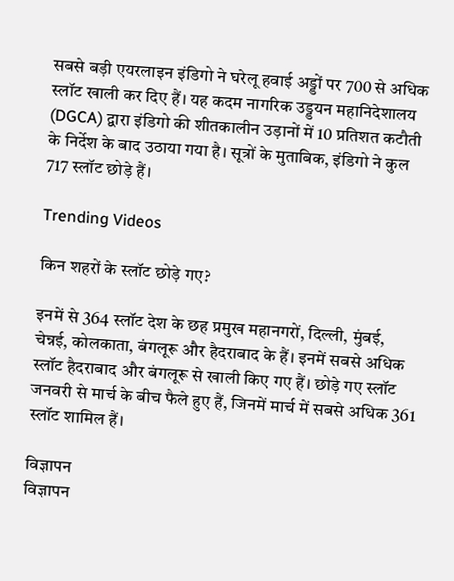सबसे बड़ी एयरलाइन इंडिगो ने घरेलू हवाई अड्डों पर 700 से अधिक स्लॉट खाली कर दिए हैं। यह कदम नागरिक उड्डयन महानिदेशालय (DGCA) द्वारा इंडिगो की शीतकालीन उड़ानों में 10 प्रतिशत कटौती के निर्देश के बाद उठाया गया है। सूत्रों के मुताबिक, इंडिगो ने कुल 717 स्लॉट छोड़े हैं।

Trending Videos

किन शहरों के स्लॉट छोड़े गए?

इनमें से 364 स्लॉट देश के छह प्रमुख महानगरों, दिल्ली, मुंबई, चेन्नई, कोलकाता, बंगलूरू और हैदराबाद के हैं। इनमें सबसे अधिक स्लॉट हैदराबाद और बंगलूरू से खाली किए गए हैं। छोड़े गए स्लॉट जनवरी से मार्च के बीच फैले हुए हैं, जिनमें मार्च में सबसे अधिक 361 स्लॉट शामिल हैं।

विज्ञापन
विज्ञापन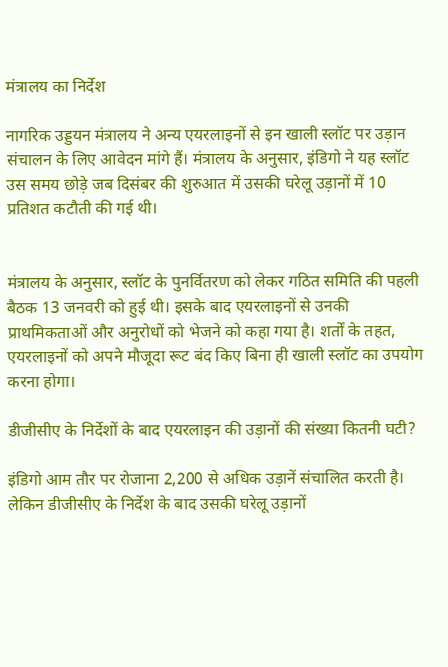मंत्रालय का निर्देश

नागरिक उड्डयन मंत्रालय ने अन्य एयरलाइनों से इन खाली स्लॉट पर उड़ान संचालन के लिए आवेदन मांगे हैं। मंत्रालय के अनुसार, इंडिगो ने यह स्लॉट उस समय छोड़े जब दिसंबर की शुरुआत में उसकी घरेलू उड़ानों में 10 प्रतिशत कटौती की गई थी।


मंत्रालय के अनुसार, स्लॉट के पुनर्वितरण को लेकर गठित समिति की पहली बैठक 13 जनवरी को हुई थी। इसके बाद एयरलाइनों से उनकी प्राथमिकताओं और अनुरोधों को भेजने को कहा गया है। शर्तों के तहत, एयरलाइनों को अपने मौजूदा रूट बंद किए बिना ही खाली स्लॉट का उपयोग करना होगा।

डीजीसीए के निर्देशों के बाद एयरलाइन की उड़ानों की संख्या कितनी घटी?

इंडिगो आम तौर पर रोजाना 2,200 से अधिक उड़ानें संचालित करती है। लेकिन डीजीसीए के निर्देश के बाद उसकी घरेलू उड़ानों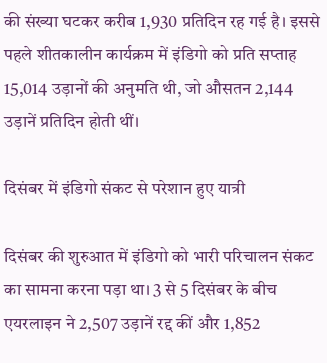की संख्या घटकर करीब 1,930 प्रतिदिन रह गई है। इससे पहले शीतकालीन कार्यक्रम में इंडिगो को प्रति सप्ताह 15,014 उड़ानों की अनुमति थी, जो औसतन 2,144 उड़ानें प्रतिदिन होती थीं।

दिसंबर में इंडिगो संकट से परेशान हुए यात्री

दिसंबर की शुरुआत में इंडिगो को भारी परिचालन संकट का सामना करना पड़ा था। 3 से 5 दिसंबर के बीच एयरलाइन ने 2,507 उड़ानें रद्द कीं और 1,852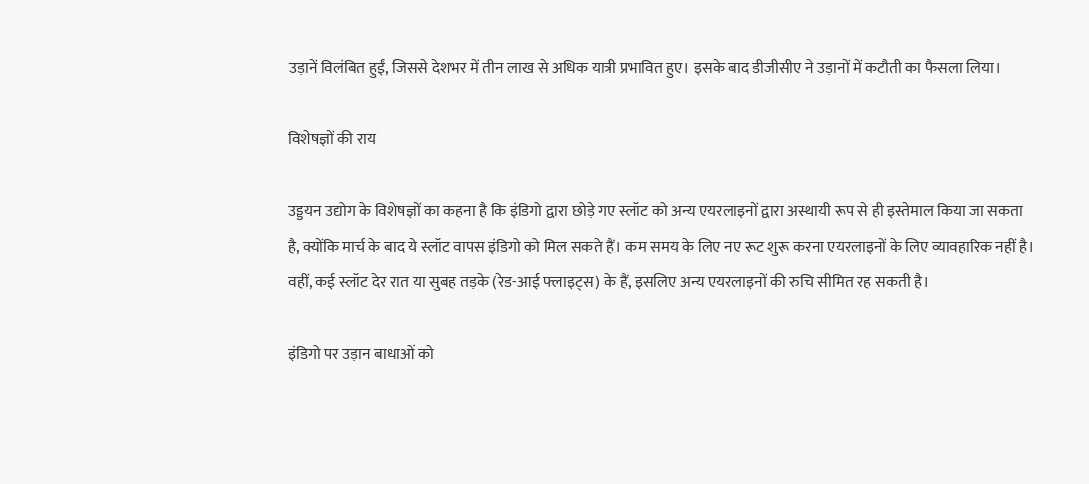उड़ानें विलंबित हुईं, जिससे देशभर में तीन लाख से अधिक यात्री प्रभावित हुए। इसके बाद डीजीसीए ने उड़ानों में कटौती का फैसला लिया।

विशेषज्ञों की राय

उड्डयन उद्योग के विशेषज्ञों का कहना है कि इंडिगो द्वारा छोड़े गए स्लॉट को अन्य एयरलाइनों द्वारा अस्थायी रूप से ही इस्तेमाल किया जा सकता है, क्योंकि मार्च के बाद ये स्लॉट वापस इंडिगो को मिल सकते हैं। कम समय के लिए नए रूट शुरू करना एयरलाइनों के लिए व्यावहारिक नहीं है। वहीं, कई स्लॉट देर रात या सुबह तड़के (रेड-आई फ्लाइट्स) के हैं, इसलिए अन्य एयरलाइनों की रुचि सीमित रह सकती है।

इंडिगो पर उड़ान बाधाओं को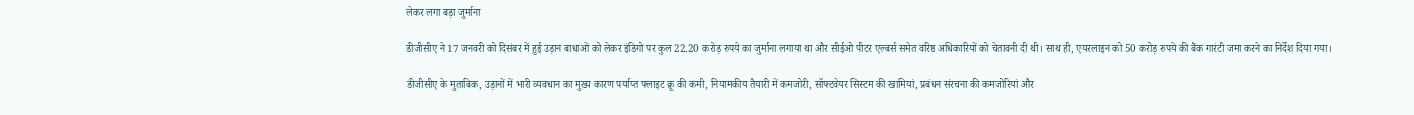लेकर लगा बड़ा जुर्माना

डीजीसीए ने 17 जनवरी को दिसंबर में हुई उड़ान बाधाओं को लेकर इंडिगो पर कुल 22.20 करोड़ रुपये का जुर्माना लगाया था और सीईओ पीटर एल्बर्स समेत वरिष्ठ अधिकारियों को चेतावनी दी थी। साथ ही, एयरलाइन को 50 करोड़ रुपये की बैंक गारंटी जमा करने का निर्देश दिया गया।

डीजीसीए के मुताबिक, उड़ानों में भारी व्यवधान का मुख्य कारण पर्याप्त फ्लाइट क्रू की कमी, नियामकीय तैयारी में कमजोरी, सॉफ्टवेयर सिस्टम की खामियां, प्रबंधन संरचना की कमजोरियां और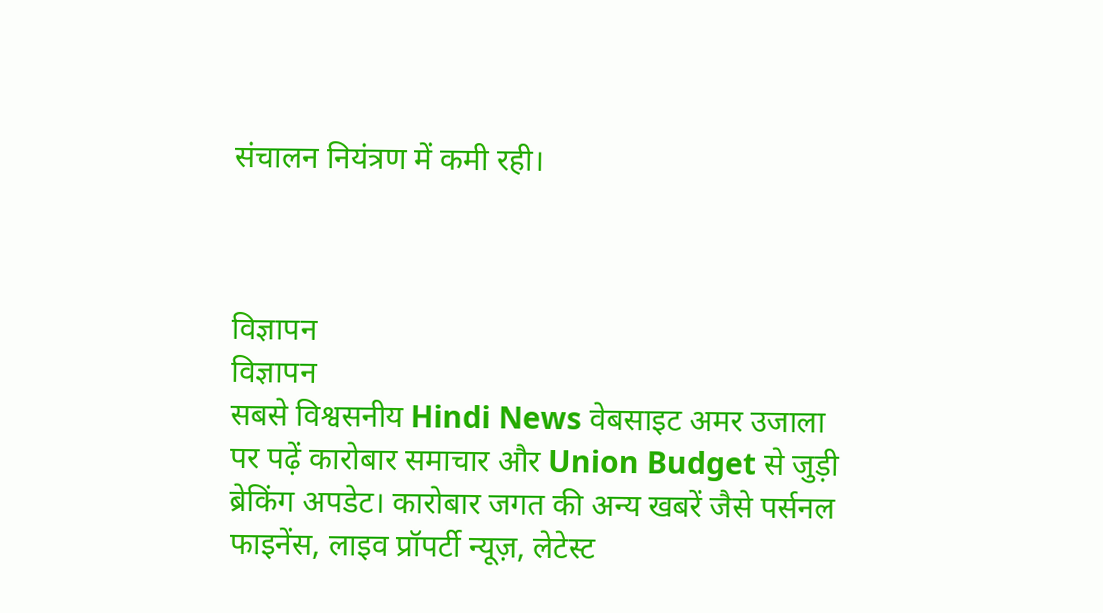संचालन नियंत्रण में कमी रही।



विज्ञापन
विज्ञापन
सबसे विश्वसनीय Hindi News वेबसाइट अमर उजाला पर पढ़ें कारोबार समाचार और Union Budget से जुड़ी ब्रेकिंग अपडेट। कारोबार जगत की अन्य खबरें जैसे पर्सनल फाइनेंस, लाइव प्रॉपर्टी न्यूज़, लेटेस्ट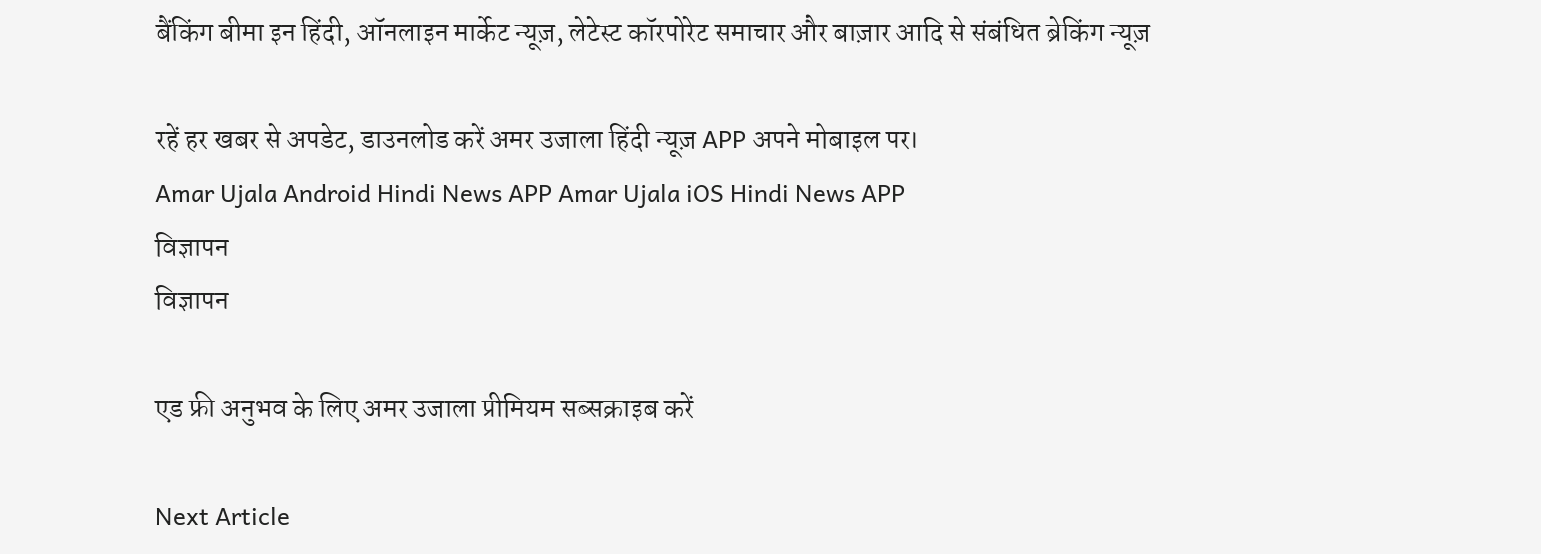बैंकिंग बीमा इन हिंदी, ऑनलाइन मार्केट न्यूज़, लेटेस्ट कॉरपोरेट समाचार और बाज़ार आदि से संबंधित ब्रेकिंग न्यूज़

रहें हर खबर से अपडेट, डाउनलोड करें अमर उजाला हिंदी न्यूज़ APP अपने मोबाइल पर।
Amar Ujala Android Hindi News APP Amar Ujala iOS Hindi News APP
विज्ञापन
विज्ञापन

एड फ्री अनुभव के लिए अमर उजाला प्रीमियम सब्सक्राइब करें

Next Article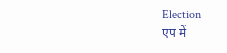Election
एप में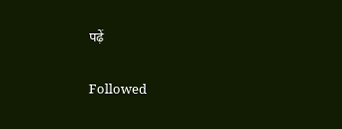पढ़ें

Followed